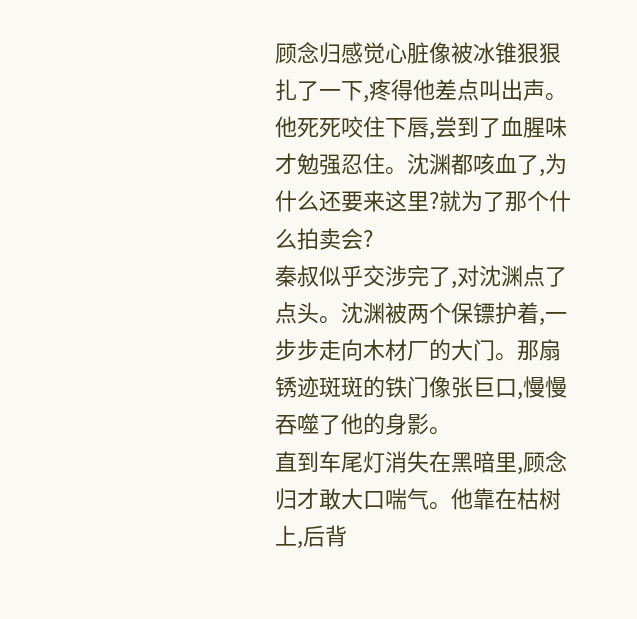顾念归感觉心脏像被冰锥狠狠扎了一下,疼得他差点叫出声。他死死咬住下唇,尝到了血腥味才勉强忍住。沈渊都咳血了,为什么还要来这里?就为了那个什么拍卖会?
秦叔似乎交涉完了,对沈渊点了点头。沈渊被两个保镖护着,一步步走向木材厂的大门。那扇锈迹斑斑的铁门像张巨口,慢慢吞噬了他的身影。
直到车尾灯消失在黑暗里,顾念归才敢大口喘气。他靠在枯树上,后背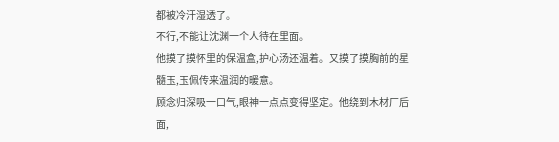都被冷汗湿透了。
不行,不能让沈渊一个人待在里面。
他摸了摸怀里的保温盒,护心汤还温着。又摸了摸胸前的星髓玉,玉佩传来温润的暖意。
顾念归深吸一口气,眼神一点点变得坚定。他绕到木材厂后面,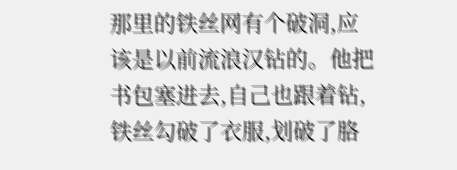那里的铁丝网有个破洞,应该是以前流浪汉钻的。他把书包塞进去,自己也跟着钻,铁丝勾破了衣服,划破了胳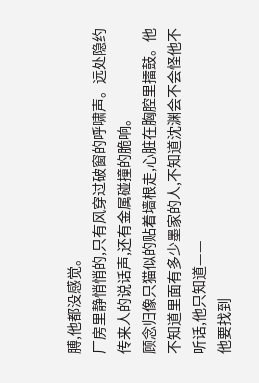膊,他都没感觉。
厂房里静悄悄的,只有风穿过破窗的呼啸声。远处隐约传来人的说话声,还有金属碰撞的脆响。
顾念归像只猫似的贴着墙根走,心脏在胸腔里擂鼓。他不知道里面有多少墨家的人,不知道沈渊会不会怪他不听话,他只知道——
他要找到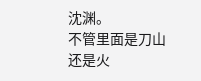沈渊。
不管里面是刀山还是火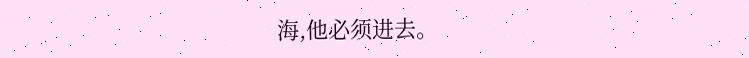海,他必须进去。